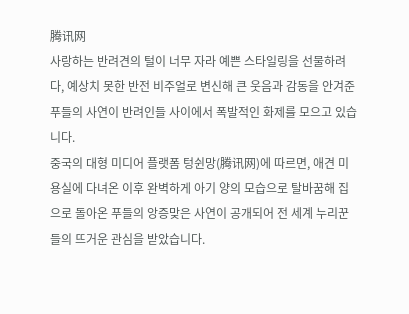腾讯网
사랑하는 반려견의 털이 너무 자라 예쁜 스타일링을 선물하려다, 예상치 못한 반전 비주얼로 변신해 큰 웃음과 감동을 안겨준 푸들의 사연이 반려인들 사이에서 폭발적인 화제를 모으고 있습니다.
중국의 대형 미디어 플랫폼 텅쉰망(腾讯网)에 따르면, 애견 미용실에 다녀온 이후 완벽하게 아기 양의 모습으로 탈바꿈해 집으로 돌아온 푸들의 앙증맞은 사연이 공개되어 전 세계 누리꾼들의 뜨거운 관심을 받았습니다.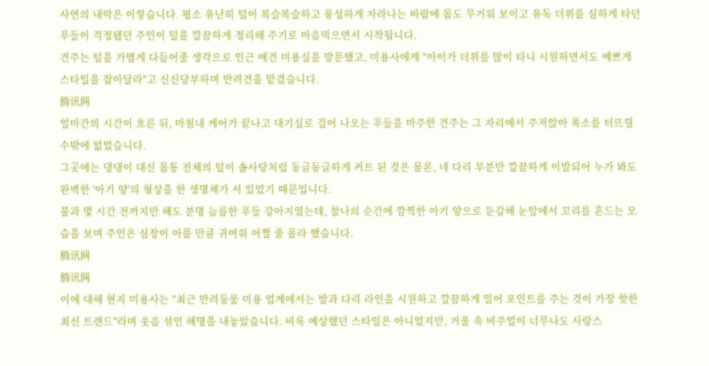사연의 내막은 이렇습니다. 평소 유난히 털이 복슬복슬하고 풍성하게 자라나는 바람에 몸도 무거워 보이고 유독 더위를 심하게 타던 푸들이 걱정됐던 주인이 털을 깔끔하게 정리해 주기로 마음먹으면서 시작됩니다.
견주는 털을 가볍게 다듬어줄 생각으로 인근 애견 미용실을 방문했고, 미용사에게 "아이가 더위를 많이 타니 시원하면서도 예쁘게 스타일을 잡아달라"고 신신당부하며 반려견을 맡겼습니다.
腾讯网
얼마간의 시간이 흐른 뒤, 마침내 케어가 끝나고 대기실로 걸어 나오는 푸들을 마주한 견주는 그 자리에서 주저앉아 폭소를 터뜨릴 수밖에 없었습니다.
그곳에는 댕댕이 대신 몸통 전체의 털이 솜사탕처럼 동글동글하게 커트 된 것은 물론, 네 다리 부분만 깔끔하게 이발되어 누가 봐도 완벽한 '아기 양'의 형상을 한 생명체가 서 있었기 때문입니다.
불과 몇 시간 전까지만 해도 분명 늠름한 푸들 강아지였는데, 찰나의 순간에 깜찍한 아기 양으로 둔갑해 눈앞에서 꼬리를 흔드는 모습을 보며 주인은 심장이 아플 만큼 귀여워 어쩔 줄 몰라 했습니다.
腾讯网
腾讯网
이에 대해 현지 미용사는 "최근 반려동물 미용 업계에서는 발과 다리 라인을 시원하고 깔끔하게 밀어 포인트를 주는 것이 가장 핫한 최신 트렌드"라며 웃음 섞인 해명을 내놓았습니다. 비록 예상했던 스타일은 아니었지만, 거울 속 비주얼이 너무나도 사랑스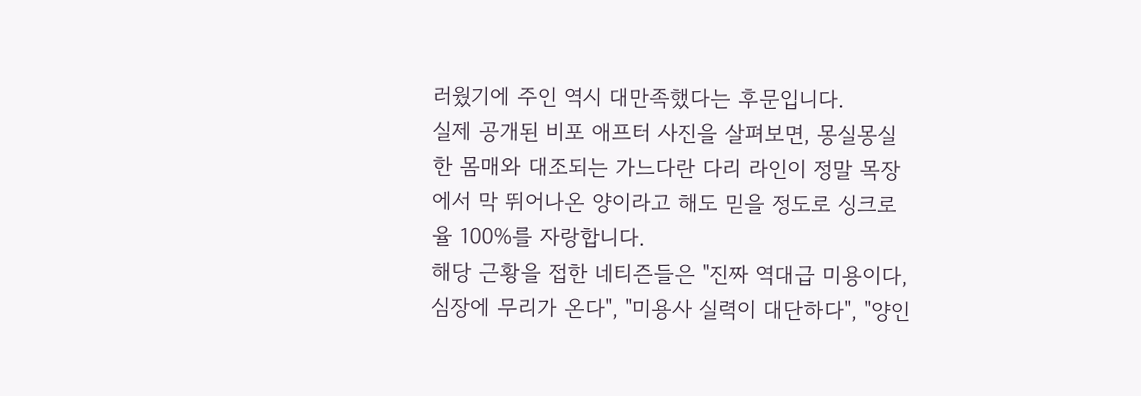러웠기에 주인 역시 대만족했다는 후문입니다.
실제 공개된 비포 애프터 사진을 살펴보면, 몽실몽실한 몸매와 대조되는 가느다란 다리 라인이 정말 목장에서 막 뛰어나온 양이라고 해도 믿을 정도로 싱크로율 100%를 자랑합니다.
해당 근황을 접한 네티즌들은 "진짜 역대급 미용이다, 심장에 무리가 온다", "미용사 실력이 대단하다", "양인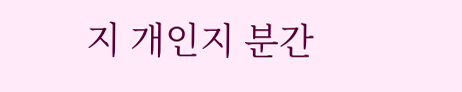지 개인지 분간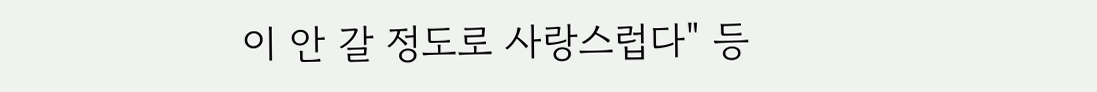이 안 갈 정도로 사랑스럽다" 등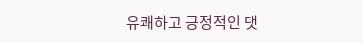유쾌하고 긍정적인 댓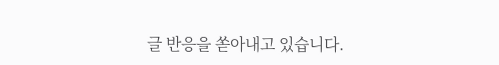글 반응을 쏟아내고 있습니다.